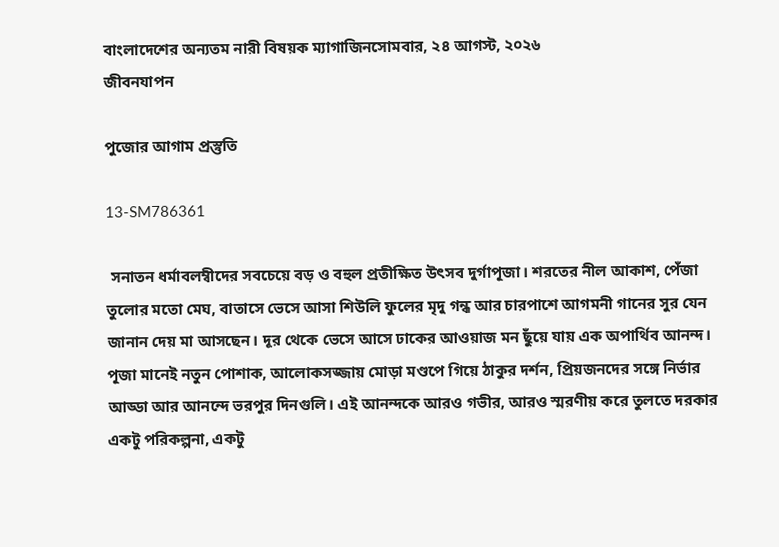বাংলাদেশের অন্যতম নারী বিষয়ক ম্যাগাজিনসোমবার, ২৪ আগস্ট, ২০২৬
জীবনযাপন

পুজোর আগাম প্রস্তুতি

13-SM786361

 সনাতন ধর্মাবলম্বীদের সবচেয়ে বড় ও বহুল প্রতীক্ষিত উৎসব দুর্গাপূজা। শরতের নীল আকাশ, পেঁজা তুলোর মতো মেঘ, বাতাসে ভেসে আসা শিউলি ফুলের মৃদু গন্ধ আর চারপাশে আগমনী গানের সুর যেন জানান দেয় মা আসছেন। দূর থেকে ভেসে আসে ঢাকের আওয়াজ মন ছুঁয়ে যায় এক অপার্থিব আনন্দ। পূজা মানেই নতুন পোশাক, আলোকসজ্জায় মোড়া মণ্ডপে গিয়ে ঠাকুর দর্শন, প্রিয়জনদের সঙ্গে নির্ভার আড্ডা আর আনন্দে ভরপুর দিনগুলি। এই আনন্দকে আরও গভীর, আরও স্মরণীয় করে তুলতে দরকার একটু পরিকল্পনা, একটু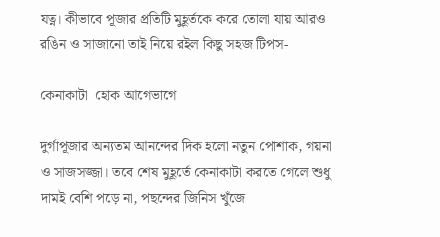যত্ন। কীভাবে পূজার প্রতিটি মুহূর্তকে করে তোলা যায় আরও রঙিন ও সাজানো তাই নিয়ে রইল কিছু সহজ টিপস-

কেনাকাটা  হোক আগেভাগে

দুর্গাপূজার অন্যতম আনন্দের দিক হলো নতুন পোশাক, গয়না ও সাজসজ্জা। তবে শেষ মুহূর্তে কেনাকাটা করতে গেলে শুধু দামই বেশি পড়ে না, পছন্দের জিনিস খুঁজে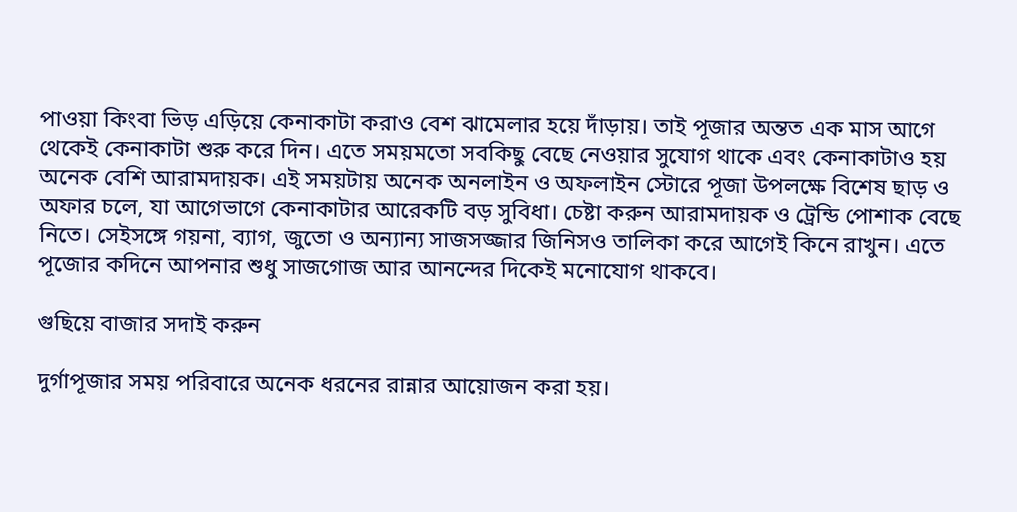পাওয়া কিংবা ভিড় এড়িয়ে কেনাকাটা করাও বেশ ঝামেলার হয়ে দাঁড়ায়। তাই পূজার অন্তত এক মাস আগে থেকেই কেনাকাটা শুরু করে দিন। এতে সময়মতো সবকিছু বেছে নেওয়ার সুযোগ থাকে এবং কেনাকাটাও হয় অনেক বেশি আরামদায়ক। এই সময়টায় অনেক অনলাইন ও অফলাইন স্টোরে পূজা উপলক্ষে বিশেষ ছাড় ও অফার চলে, যা আগেভাগে কেনাকাটার আরেকটি বড় সুবিধা। চেষ্টা করুন আরামদায়ক ও ট্রেন্ডি পোশাক বেছে নিতে। সেইসঙ্গে গয়না, ব্যাগ, জুতো ও অন্যান্য সাজসজ্জার জিনিসও তালিকা করে আগেই কিনে রাখুন। এতে পূজোর কদিনে আপনার শুধু সাজগোজ আর আনন্দের দিকেই মনোযোগ থাকবে।

গুছিয়ে বাজার সদাই করুন

দুর্গাপূজার সময় পরিবারে অনেক ধরনের রান্নার আয়োজন করা হয়।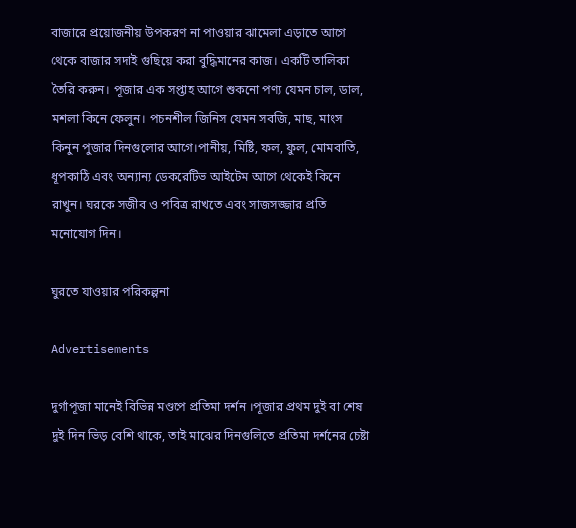বাজারে প্রয়োজনীয় উপকরণ না পাওয়ার ঝামেলা এড়াতে আগে থেকে বাজার সদাই গুছিয়ে করা বুদ্ধিমানের কাজ। একটি তালিকা তৈরি করুন। পূজার এক সপ্তাহ আগে শুকনো পণ্য যেমন চাল, ডাল, মশলা কিনে ফেলুন। পচনশীল জিনিস যেমন সবজি, মাছ, মাংস কিনুন পুজার দিনগুলোর আগে।পানীয়, মিষ্টি, ফল, ফুল, মোমবাতি, ধূপকাঠি এবং অন্যান্য ডেকরেটিভ আইটেম আগে থেকেই কিনে রাখুন। ঘরকে সজীব ও পবিত্র রাখতে এবং সাজসজ্জার প্রতি মনোযোগ দিন।

ঘুরতে যাওয়ার পরিকল্পনা

Advertisements

দুর্গাপূজা মানেই বিভিন্ন মণ্ডপে প্রতিমা দর্শন ।পূজার প্রথম দুই বা শেষ দুই দিন ভিড় বেশি থাকে, তাই মাঝের দিনগুলিতে প্রতিমা দর্শনের চেষ্টা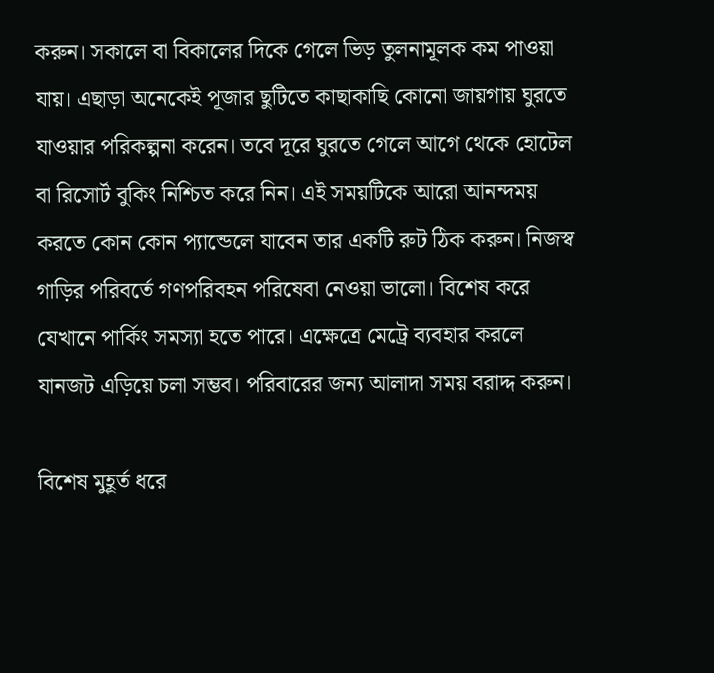করুন। সকালে বা বিকালের দিকে গেলে ভিড় তুলনামূলক কম পাওয়া যায়। এছাড়া অনেকেই পূজার ছুটিতে কাছাকাছি কোনো জায়গায় ঘুরতে যাওয়ার পরিকল্পনা করেন। তবে দূরে ঘুরতে গেলে আগে থেকে হোটেল বা রিসোর্ট বুকিং নিশ্চিত করে নিন। এই সময়টিকে আরো আনন্দময় করতে কোন কোন প্যান্ডেলে যাবেন তার একটি রুট ঠিক করুন। নিজস্ব গাড়ির পরিবর্তে গণপরিবহন পরিষেবা নেওয়া ভালো। বিশেষ করে যেখানে পার্কিং সমস্যা হতে পারে। এক্ষেত্রে মেট্রে ব্যবহার করলে যানজট এড়িয়ে চলা সম্ভব। পরিবারের জন্য আলাদা সময় বরাদ্দ করুন।

বিশেষ মুহূর্ত ধরে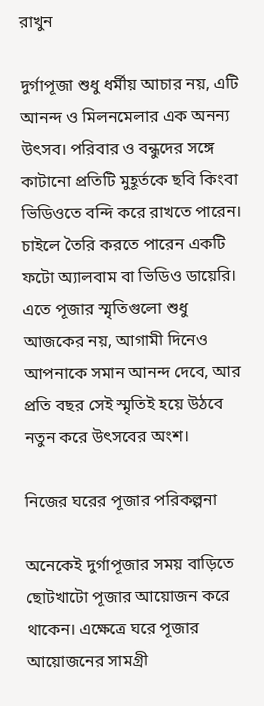রাখুন

দুর্গাপূজা শুধু ধর্মীয় আচার নয়, এটি আনন্দ ও মিলনমেলার এক অনন্য উৎসব। পরিবার ও বন্ধুদের সঙ্গে কাটানো প্রতিটি মুহূর্তকে ছবি কিংবা ভিডিওতে বন্দি করে রাখতে পারেন। চাইলে তৈরি করতে পারেন একটি ফটো অ্যালবাম বা ভিডিও ডায়েরি। এতে পূজার স্মৃতিগুলো শুধু আজকের নয়, আগামী দিনেও আপনাকে সমান আনন্দ দেবে, আর প্রতি বছর সেই স্মৃতিই হয়ে উঠবে নতুন করে উৎসবের অংশ।

নিজের ঘরের পূজার পরিকল্পনা

অনেকেই দুর্গাপূজার সময় বাড়িতে ছোটখাটো পূজার আয়োজন করে থাকেন। এক্ষেত্রে ঘরে পূজার আয়োজনের সামগ্রী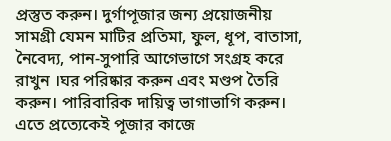প্রস্তুত করুন। দুর্গাপূজার জন্য প্রয়োজনীয় সামগ্রী যেমন মাটির প্রতিমা, ফুল, ধূপ, বাতাসা, নৈবেদ্য, পান-সুপারি আগেভাগে সংগ্রহ করে রাখুন ।ঘর পরিষ্কার করুন এবং মণ্ডপ তৈরি করুন। পারিবারিক দায়িত্ব ভাগাভাগি করুন। এতে প্রত্যেকেই পূজার কাজে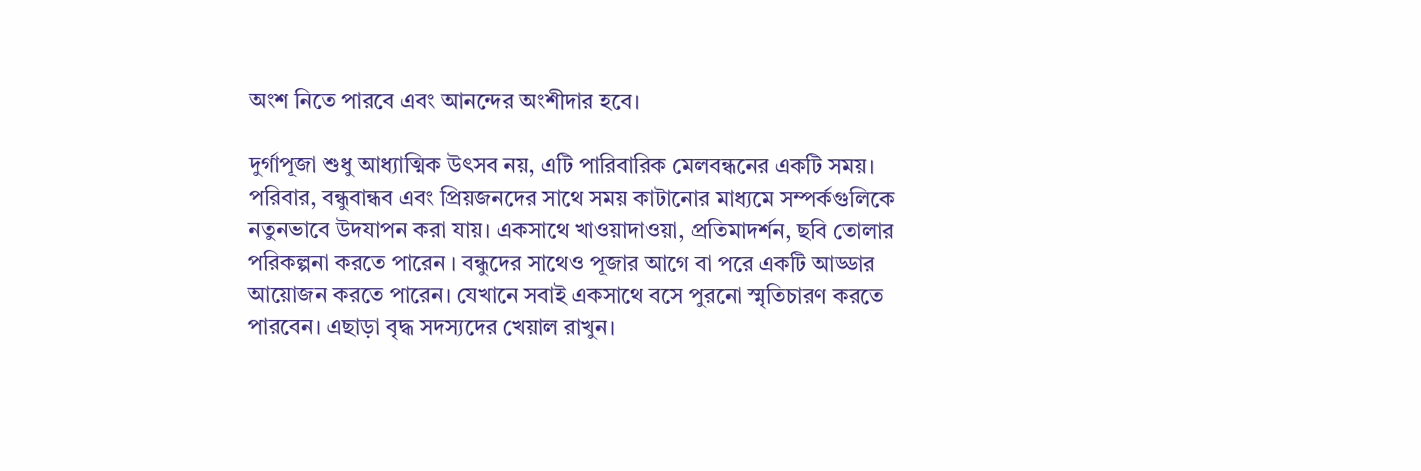অংশ নিতে পারবে এবং আনন্দের অংশীদার হবে।

দুর্গাপূজা শুধু আধ্যাত্মিক উৎসব নয়, এটি পারিবারিক মেলবন্ধনের একটি সময়। পরিবার, বন্ধুবান্ধব এবং প্রিয়জনদের সাথে সময় কাটানোর মাধ্যমে সম্পর্কগুলিকে নতুনভাবে উদযাপন করা যায়। একসাথে খাওয়াদাওয়া, প্রতিমাদর্শন, ছবি তোলার পরিকল্পনা করতে পারেন । বন্ধুদের সাথেও পূজার আগে বা পরে একটি আড্ডার আয়োজন করতে পারেন। যেখানে সবাই একসাথে বসে পুরনো স্মৃতিচারণ করতে পারবেন। এছাড়া বৃদ্ধ সদস্যদের খেয়াল রাখুন।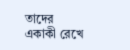তাদের একাকী রেখে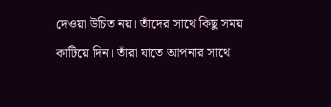দেওয়া উচিত নয়। তাঁদের সাথে কিছু সময় কাটিয়ে দিন। তাঁরা যাতে আপনার সাথে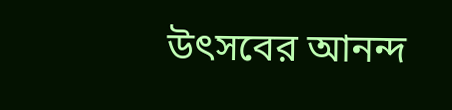উৎসবের আনন্দ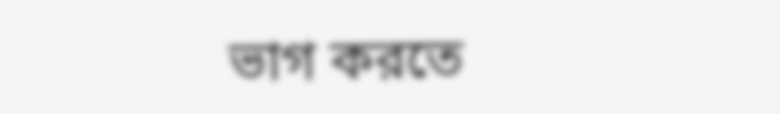ভাগ করতে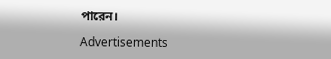পারেন।

Advertisements